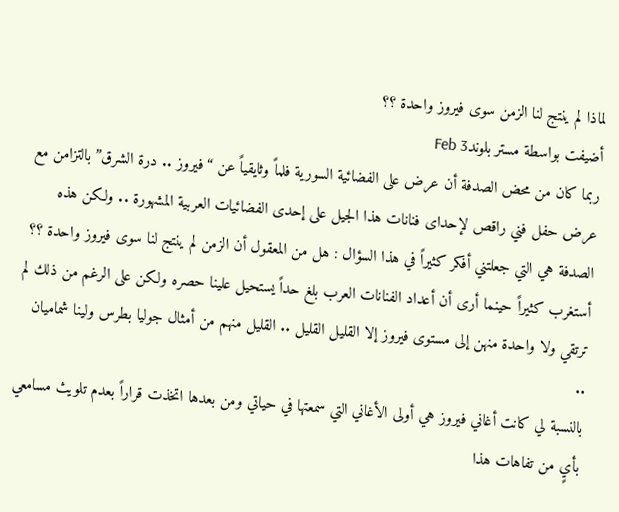لماذا لم ينتج لنا الزمن سوى فيروز واحدة ؟؟
أضيفت بواسطة مستر بلوندFeb 3
ربما كان من محض الصدفة أن عرض على الفضائية السورية فلماً وثايقياً عن “فيروز .. درة الشرق” بالتزامن مع عرض حفل فني راقص لإحداى فنانات هذا الجيل على إحدى الفضائيات العربية المشهورة .. ولكن هذه الصدفة هي التي جعلتني أفكر كثيراً في هذا السؤال : هل من المعقول أن الزمن لم ينتج لنا سوى فيروز واحدة ؟؟ أستغرب كثيراً حينما أرى أن أعداد الفنانات العرب بلغ حداً يستحيل علينا حصره ولكن على الرغم من ذلك لم ترتقي ولا واحدة منهن إلى مستوى فيروز إلا القليل القليل .. القليل منهم من أمثال جوليا بطرس ولينا شماميان ..
بالنسبة لي كانت أغاني فيروز هي أولى الأغاني التي سمعتها في حياتي ومن بعدها اتخذت قراراً بعدم تلويث مسامعي بأيٍ من تفاهات هذا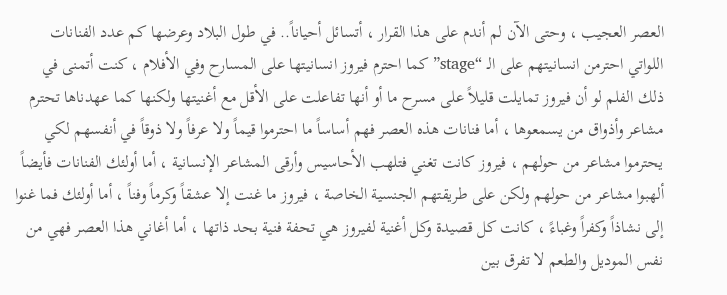العصر العجيب ، وحتى الآن لم أندم على هذا القرار ، أتسائل أحياناً.. في طول البلاد وعرضها كم عدد الفنانات اللواتي احترمن انسانيتهم على الـ “stage” كما احترم فيروز انسانيتها على المسارح وفي الأفلام ، كنت أتمنى في ذلك الفلم لو أن فيروز تمايلت قليلاً على مسرح ما أو أنها تفاعلت على الأقل مع أغنيتها ولكنها كما عهدناها تحترم مشاعر وأذواق من يسمعوها ، أما فنانات هذه العصر فهم أساساً ما احترموا قيماً ولا عرفاً ولا ذوقاً في أنفسهم لكي يحترموا مشاعر من حولهم ، فيروز كانت تغني فتلهب الأحاسيس وأرقى المشاعر الإنسانية ، أما أولئك الفنانات فأيضاً ألهبوا مشاعر من حولهم ولكن على طريقتهم الجنسية الخاصة ، فيروز ما غنت إلا عشقاً وكرماً وفناً ، أما أولئك فما غنوا إلى نشاذاً وكفراً وغباءً ، كانت كل قصيدة وكل أغنية لفيروز هي تحفة فنية بحد ذاتها ، أما أغاني هذا العصر فهي من نفس الموديل والطعم لا تفرق بين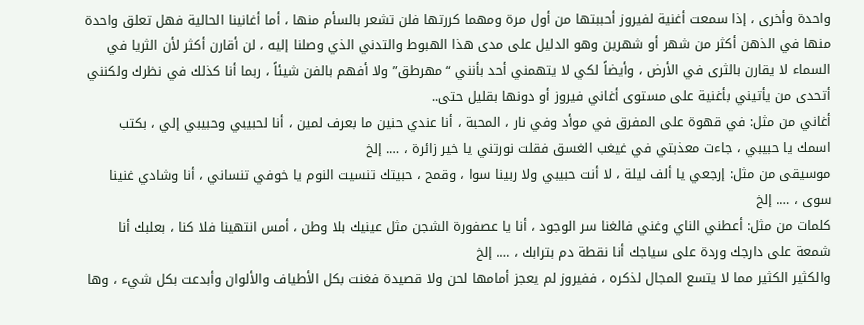واحدة وأخرى ، إذا سمعت أغنية لفيروز أحببتها من أول مرة ومهما كررتها فلن تشعر بالسأم منها ، أما أغانينا الحالية فهل تعلق واحدة منها في الذهن أكثر من شهر أو شهرين وهو الدليل على مدى هذا الهبوط والتدني الذي وصلنا إليه ، لن أقارن أكثر لأن الثريا في السماء لا يقارن بالثرى في الأرض ، وأيضاً لكي لا يتهمني أحد بأنني “مهرطق” ولا أفهم بالفن شيئاً ، ربما أنا كذلك في نظرك ولكنني أتحدى من يأتيني بأغنية على مستوى أغاني فيروز أو دونها بقليل حتى..
أغاني من مثل: في قهوة على المفرق في موأد وفي نار ، المحبة ، أنا عندي حنين ما بعرف لمين ، أنا لحبيبي وحبيبي إلي ، بكتب اسمك يا حبيبي ، جاءت معذبتي في غيغب الغسق فقلت نورتني يا خير زائرة ، …. إلخ
موسيقى من مثل: إرجعي يا ألف ليلة ، لا أنت حبيبي ولا ربينا سوا ، وقمح ، حبيتك تنسيت النوم يا خوفي تنساني ، أنا وشادي غنينا سوى ، …. إلخ
كلمات من مثل: أعطني الناي وغني فالغنا سر الوجود ، أنا يا عصفورة الشجن مثل عينيك بلا وطن ، أمس انتهينا فلا كنا ، بعلبك أنا شمعة على دارجك وردة على سياجك أنا نقطة دم بترابك ، …. إلخ
والكثير الكثير مما لا يتسع المجال لذكره ، ففيروز لم يعجز أمامها لحن ولا قصيدة فغنت بكل الأطياف والألوان وأبدعت بكل شيء ، وها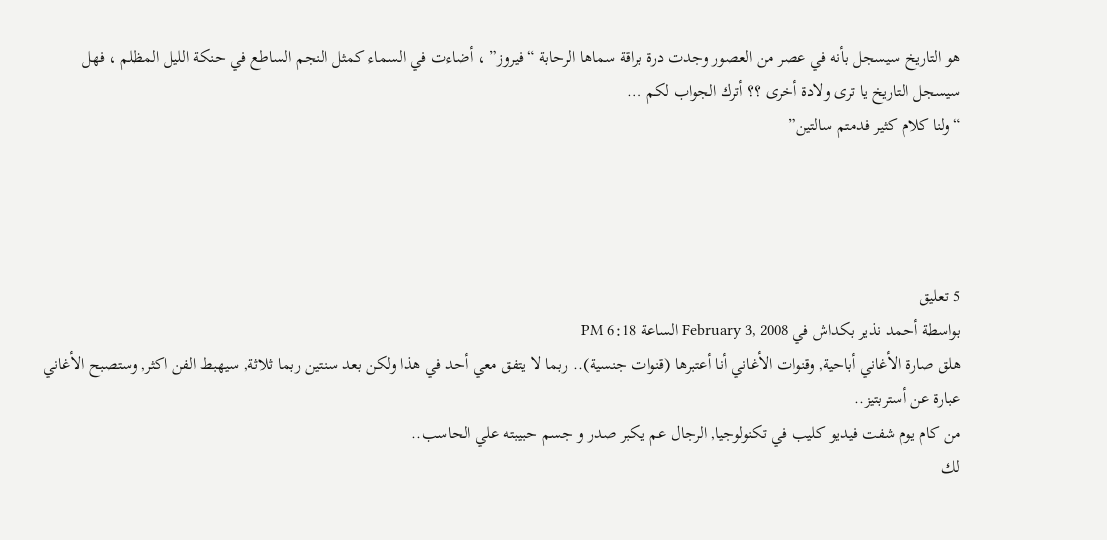هو التاريخ سيسجل بأنه في عصر من العصور وجدت درة براقة سماها الرحابة “فيروز” ، أضاءت في السماء كمثل النجم الساطع في حنكة الليل المظلم ، فهل سيسجل التاريخ يا ترى ولادة أخرى ؟؟ أترك الجواب لكم …
“ولنا كلام كثير فدمتم سالتين”




5 تعليق
بواسطة أحمد نذير بكداش في February 3, 2008 الساعة 6:18 PM
هلق صارة الأغاني أباحية, وقنوات الأغاني أنا أعتبرها (قنوات جنسية).. ربما لا يتفق معي أحد في هذا ولكن بعد سنتين ربما ثلاثة, سيهبط الفن اكثر, وستصبح الأغاني عبارة عن أستربتيز..
من كام يوم شفت فيديو كليب في تكنولوجيا, الرجال عم يكبر صدر و جسم حبيبته علي الحاسب..
لك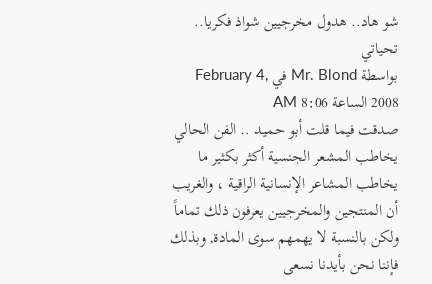شو هاد.. هدول مخرجيين شواذ فكريا..
تحياتي
بواسطة Mr. Blond في February 4, 2008 الساعة 8:06 AM
صدقت فيما قلت أبو حميد .. الفن الحالي يخاطب المشعر الجنسية أكثر بكثير ما يخاطب المشاعر الإنسانية الراقية ، والغريب أن المنتجين والمخرجيين يعرفون ذلك تماماً ولكن بالنسبة لا يهمهم سوى المادة, وبذلك فإننا نحن بأيدنا نسعى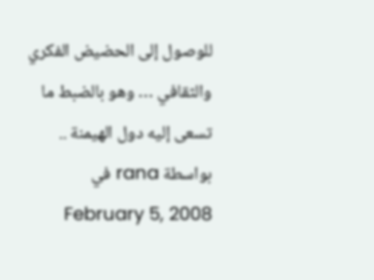للوصول إلى الحضيض الفكري والثقافي … وهو بالضبط ما تسعى إليه دول الهيمنة ..
بواسطة rana في February 5, 2008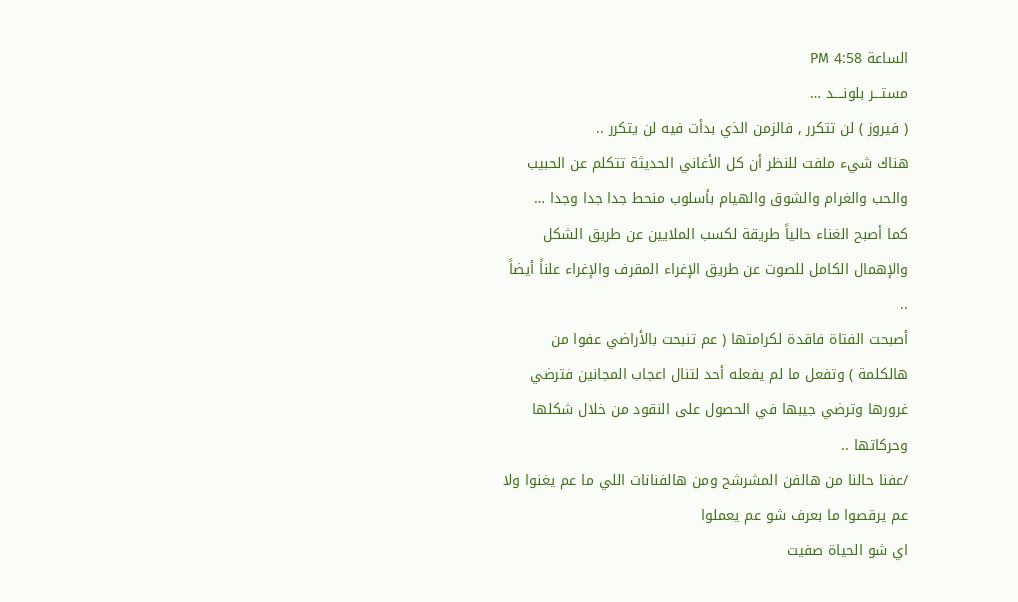الساعة 4:58 PM
مستـــر بلونــــد …
( فيروز ) لن تتكرر , فالزمن الذي بدأت فيه لن يتكرر ..
هناك شيء ملفت للنظر أن كل الأغاني الحديثة تتكلم عن الحبيب والحب والغرام والشوق والهيام بأسلوب منحط جدا جدا وجدا …
كما أصبح الغناء حالياً طريقة لكسب الملايين عن طريق الشكل والإهمال الكامل للصوت عن طريق الإغراء المقرف والإغراء علناً أيضاً ..
أصبحت الفتاة فاقدة لكرامتها ( عم تنبحت بالأراضي عفوا من هالكلمة ) وتفعل ما لم يفعله أحد لتنال اعجاب المجانين فترضي غرورها وترضي جيبها في الحصول على النقود من خلال شكلها وحركاتها ..
/عفنا حالنا من هالفن المشرشح ومن هالفنانات اللي ما عم يغنوا ولا عم يرقصوا ما بعرف شو عم يعملوا
اي شو الحياة صفيت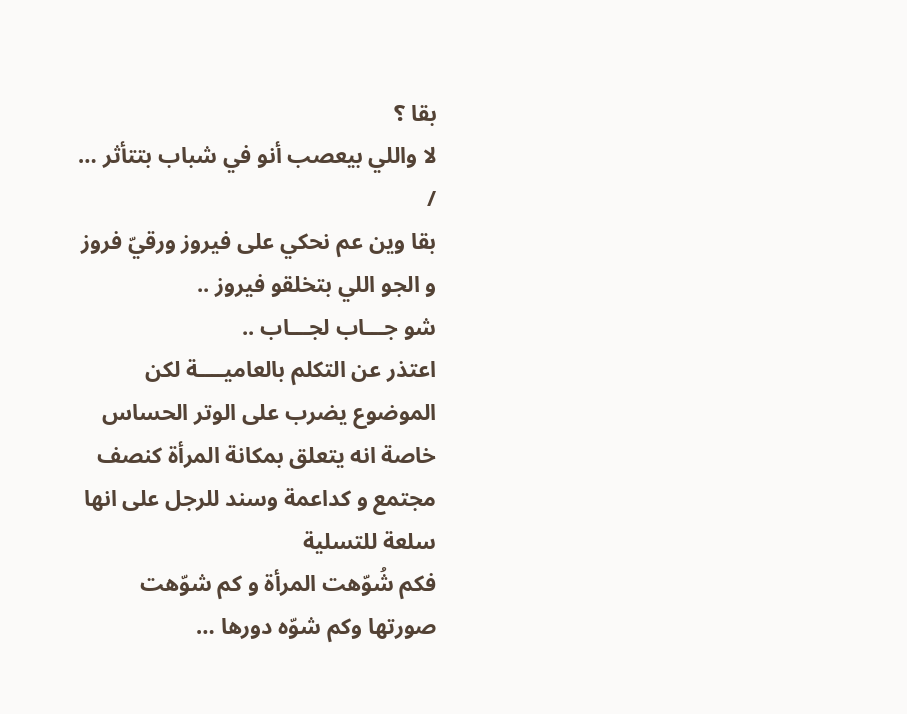بقا ؟
لا واللي بيعصب أنو في شباب بتتأثر … /
بقا وين عم نحكي على فيروز ورقيّ فروز و الجو اللي بتخلقو فيروز ..
شو جـــاب لجـــاب ..
اعتذر عن التكلم بالعاميــــة لكن الموضوع يضرب على الوتر الحساس خاصة انه يتعلق بمكانة المرأة كنصف مجتمع و كداعمة وسند للرجل على انها سلعة للتسلية
فكم شُوّهت المرأة و كم شوّهت صورتها وكم شوّه دورها …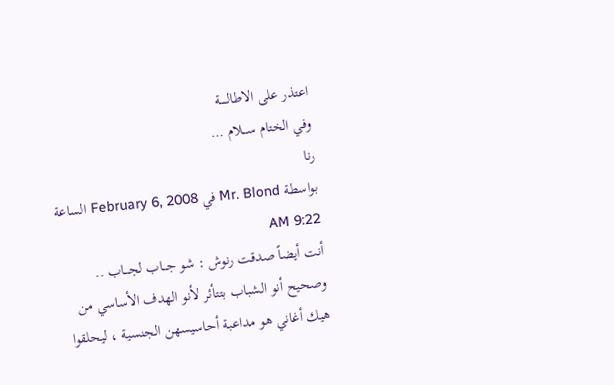اعتذر على الاطالـــــة
وفي الختام ســـلام …
رنا
بواسطة Mr. Blond في February 6, 2008 الساعة 9:22 AM
أنت أيضاً صدقت رنوش : شو جـــاب لجـــاب ..
وصحيح أنو الشباب بتتأئر لأنو الهدف الأساسي من هيك أغاني هو مداعبة أحاسيسهن الجنسية ، ليحلقوا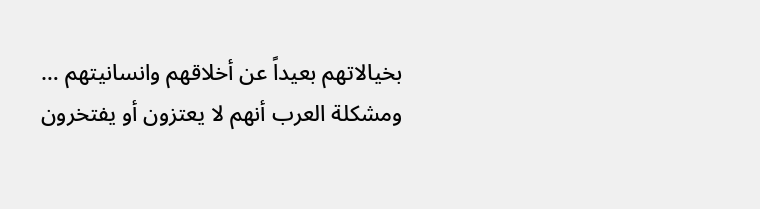بخيالاتهم بعيداً عن أخلاقهم وانسانيتهم …
ومشكلة العرب أنهم لا يعتزون أو يفتخرون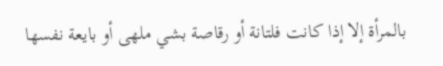بالمرأة إلا إذا كانت فلتانة أو رقاصة بشي ملهى أو بايعة نفسها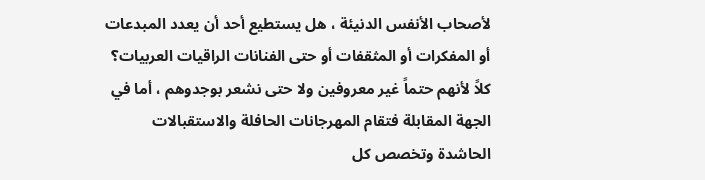لأصحاب الأنفس الدنيئة ، هل يستطيع أحد أن يعدد المبدعات أو المفكرات أو المثقفات أو حتى الفنانات الراقيات العربيات؟ كلاً لأنهم حتماً غير معروفين ولا حتى نشعر بوجدوهم ، أما في الجهة المقابلة فتقام المهرجانات الحافلة والاستقبالات الحاشدة وتخصص كل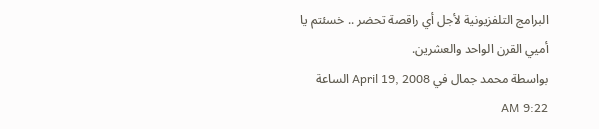البرامج التلفزيونية لأجل أي راقصة تحضر .. خسئتم يا أميي القرن الواحد والعشرين.
بواسطة محمد جمال في April 19, 2008 الساعة 9:22 AM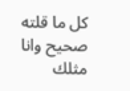كل ما قلته صحيح وانا مثلك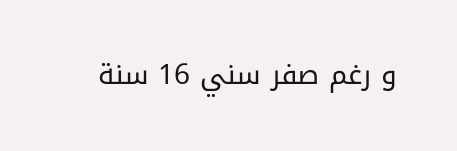و رغم صفر سني 16 سنة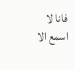فانا لا اسمع الا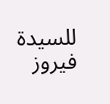للسيدة فيروز